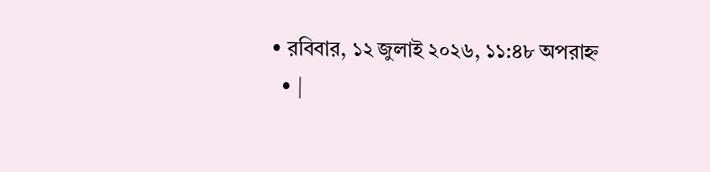• রবিবার, ১২ জুলাই ২০২৬, ১১:৪৮ অপরাহ্ন
  • |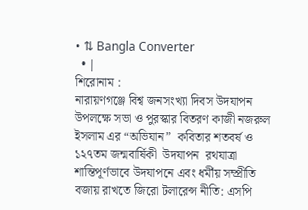• ⇅ Bangla Converter
  • |
শিরোনাম :
নারায়ণগঞ্জে বিশ্ব জনসংখ্যা দিবস উদযাপন উপলক্ষে সভা ও পুরস্কার বিতরণ কাজী নজরুল ইসলাম এর “অভিযান”  কবিতার শতবর্ষ ও  ১২৭তম জন্মবার্ষিকী  উদযাপন  রথযাত্রা শান্তিপূর্ণভাবে উদযাপনে এবং ধর্মীয় সম্প্রীতি বজায় রাখতে জিরো টলারেন্স নীতি: এসপি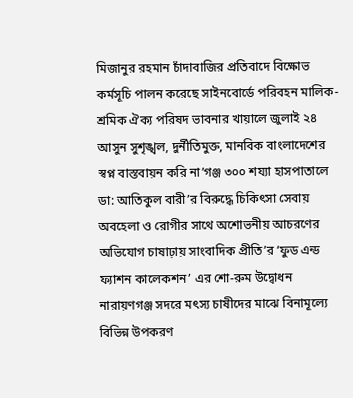মিজানুর রহমান চাঁদাবাজির প্রতিবাদে বিক্ষোভ কর্মসূচি পালন করেছে সাইনবোর্ডে পরিবহন মালিক-শ্রমিক ঐক্য পরিষদ ভাবনার খায়ালে জুলাই ২৪ আসুন সুশৃঙ্খল, দুর্নীতিমুক্ত, মানবিক বাংলাদেশের স্বপ্ন বাস্তবায়ন করি না’গঞ্জ ৩০০ শয্যা হাসপাতালে ডা: আতিকুল বারী’র বিরুদ্ধে চিকিৎসা সেবায় অবহেলা ও রোগীর সাথে অশোভনীয় আচরণের অভিযোগ চাষাঢ়ায় সাংবাদিক প্রীতি’র ‘ফুড এন্ড ফ্যাশন কালেকশন’ এর শো-রুম উদ্বোধন  নারায়ণগঞ্জ সদরে মৎস্য চাষীদের মাঝে বিনামূল্যে বিভিন্ন উপকরণ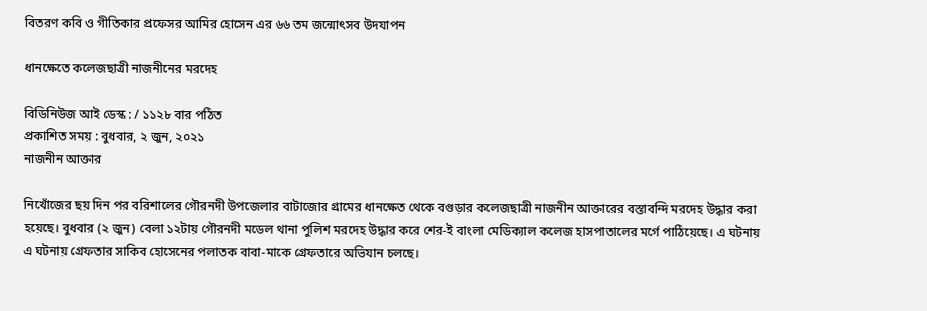বিতরণ কবি ও গীতিকার প্রফেসর আমির হোসেন এর ৬৬ তম জন্মোৎসব উদযাপন

ধানক্ষেতে কলেজছাত্রী নাজনীনের মরদেহ

বিডিনিউজ আই ডেস্ক : / ১১২৮ বার পঠিত
প্রকাশিত সময় : বুধবার, ২ জুন, ২০২১
নাজনীন আক্তার

নিখোঁজের ছয় দিন পর বরিশালের গৌরনদী উপজেলার বাটাজোর গ্রামের ধানক্ষেত থেকে বগুড়ার কলেজছাত্রী নাজনীন আক্তারের বস্তাবন্দি মরদেহ উদ্ধার করা হয়েছে। বুধবার (২ জুন) বেলা ১২টায় গৌরনদী মডেল থানা পুলিশ মরদেহ উদ্ধার করে শের-ই বাংলা মেডিক্যাল কলেজ হাসপাতালের মর্গে পাঠিয়েছে। এ ঘটনায় এ ঘটনায় গ্রেফতার সাকিব হোসেনের পলাতক বাবা-মাকে গ্রেফতারে অভিযান চলছে।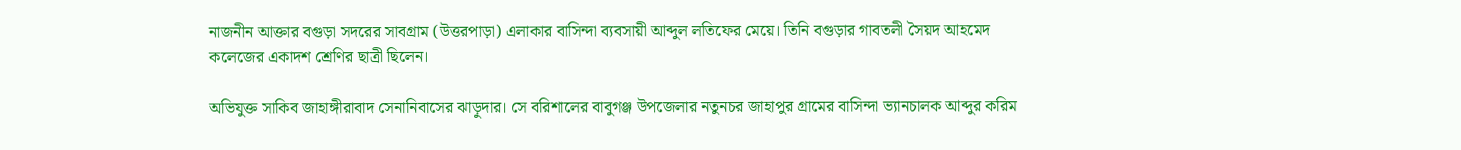নাজনীন আক্তার বগুড়া সদরের সাবগ্রাম (উত্তরপাড়া) এলাকার বাসিন্দা ব্যবসায়ী আব্দুল লতিফের মেয়ে। তিনি বগুড়ার গাবতলী সৈয়দ আহমেদ কলেজের একাদশ শ্রেণির ছাত্রী ছিলেন।

অভিযুক্ত সাকিব জাহাঙ্গীরাবাদ সেনানিবাসের ঝাড়ুদার। সে বরিশালের বাবুগঞ্জ উপজেলার নতুনচর জাহাপুর গ্রামের বাসিন্দা ভ্যানচালক আব্দুর করিম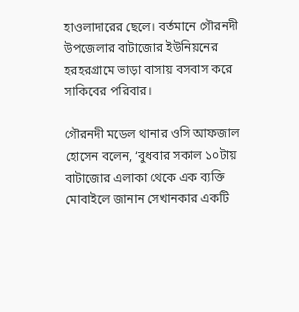হাওলাদারের ছেলে। বর্তমানে গৌরনদী উপজেলার বাটাজোর ইউনিয়নের হরহরগ্রামে ভাড়া বাসায় বসবাস করে সাকিবের পরিবার।

গৌরনদী মডেল থানার ওসি আফজাল হোসেন বলেন, ‘বুধবার সকাল ১০টায় বাটাজোর এলাকা থেকে এক ব্যক্তি মোবাইলে জানান সেখানকার একটি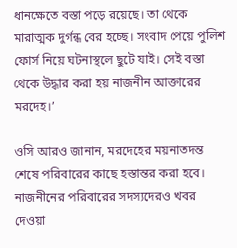ধানক্ষেতে বস্তা পড়ে রয়েছে। তা থেকে মারাত্মক দুর্গন্ধ বের হচ্ছে। সংবাদ পেয়ে পুলিশ ফোর্স নিয়ে ঘটনাস্থলে ছুটে যাই। সেই বস্তা থেকে উদ্ধার করা হয় নাজনীন আক্তারের মরদেহ।’

ওসি আরও জানান, মরদেহের ময়নাতদন্ত শেষে পরিবারের কাছে হস্তান্তর করা হবে। নাজনীনের পরিবারের সদস্যদেরও খবর দেওয়া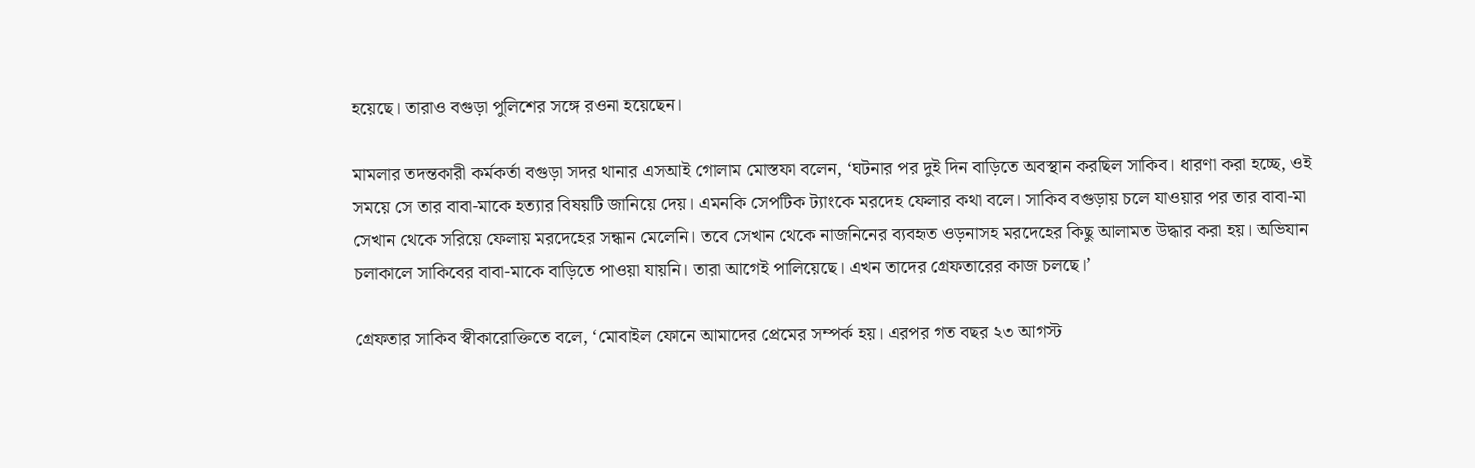হয়েছে। তারাও বগুড়া পুলিশের সঙ্গে রওনা হয়েছেন।

মামলার তদন্তকারী কর্মকর্তা বগুড়া সদর থানার এসআই গোলাম মোস্তফা বলেন, ‘ঘটনার পর দুই দিন বাড়িতে অবস্থান করছিল সাকিব। ধারণা করা হচ্ছে, ওই সময়ে সে তার বাবা-মাকে হত্যার বিষয়টি জানিয়ে দেয়। এমনকি সেপটিক ট্যাংকে মরদেহ ফেলার কথা বলে। সাকিব বগুড়ায় চলে যাওয়ার পর তার বাবা-মা সেখান থেকে সরিয়ে ফেলায় মরদেহের সন্ধান মেলেনি। তবে সেখান থেকে নাজনিনের ব্যবহৃত ওড়নাসহ মরদেহের কিছু আলামত উদ্ধার করা হয়। অভিযান চলাকালে সাকিবের বাবা-মাকে বাড়িতে পাওয়া যায়নি। তারা আগেই পালিয়েছে। এখন তাদের গ্রেফতারের কাজ চলছে।’

গ্রেফতার সাকিব স্বীকারোক্তিতে বলে, ‘মোবাইল ফোনে আমাদের প্রেমের সম্পর্ক হয়। এরপর গত বছর ২৩ আগস্ট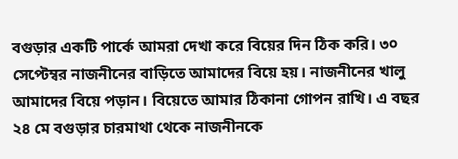বগুড়ার একটি পার্কে আমরা দেখা করে বিয়ের দিন ঠিক করি। ৩০ সেপ্টেম্বর নাজনীনের বাড়িতে আমাদের বিয়ে হয়। নাজনীনের খালু আমাদের বিয়ে পড়ান। বিয়েতে আমার ঠিকানা গোপন রাখি। এ বছর ২৪ মে বগুড়ার চারমাথা থেকে নাজনীনকে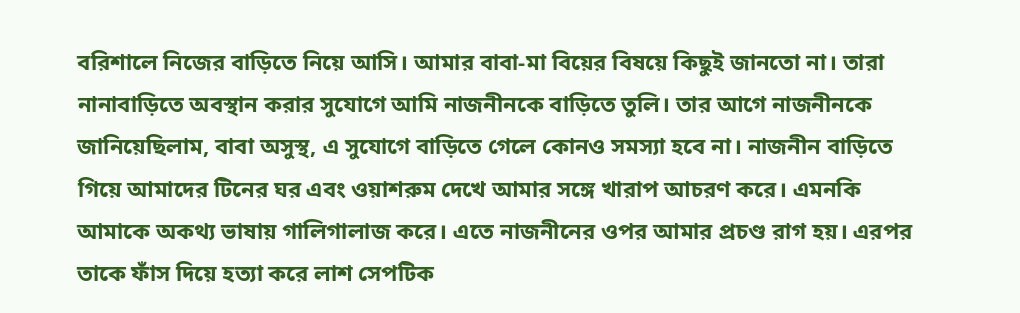বরিশালে নিজের বাড়িতে নিয়ে আসি। আমার বাবা-মা বিয়ের বিষয়ে কিছুই জানতো না। তারা নানাবাড়িতে অবস্থান করার সুযোগে আমি নাজনীনকে বাড়িতে তুলি। তার আগে নাজনীনকে জানিয়েছিলাম, বাবা অসুস্থ, এ সুযোগে বাড়িতে গেলে কোনও সমস্যা হবে না। নাজনীন বাড়িতে গিয়ে আমাদের টিনের ঘর এবং ওয়াশরুম দেখে আমার সঙ্গে খারাপ আচরণ করে। এমনকি আমাকে অকথ্য ভাষায় গালিগালাজ করে। এতে নাজনীনের ওপর আমার প্রচণ্ড রাগ হয়। এরপর তাকে ফাঁস দিয়ে হত্যা করে লাশ সেপটিক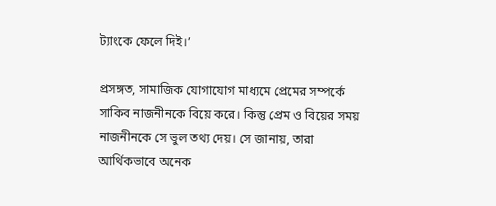ট্যাংকে ফেলে দিই।’

প্রসঙ্গত, সামাজিক যোগাযোগ মাধ্যমে প্রেমের সম্পর্কে সাকিব নাজনীনকে বিয়ে করে। কিন্তু প্রেম ও বিয়ের সময় নাজনীনকে সে ভুল তথ্য দেয়। সে জানায়, তারা আর্থিকভাবে অনেক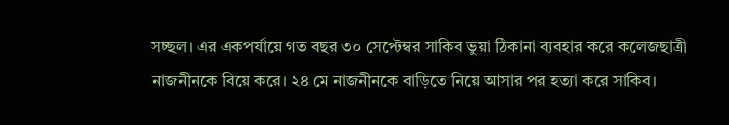সচ্ছল। এর একপর্যায়ে গত বছর ৩০ সেপ্টেম্বর সাকিব ভুয়া ঠিকানা ব্যবহার করে কলেজছাত্রী নাজনীনকে বিয়ে করে। ২৪ মে নাজনীনকে বাড়িতে নিয়ে আসার পর হত্যা করে সাকিব।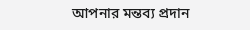আপনার মন্তব্য প্রদান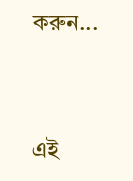করুন...


এই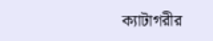ক্যাটাগরীর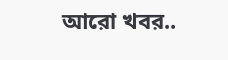আরো খবর..